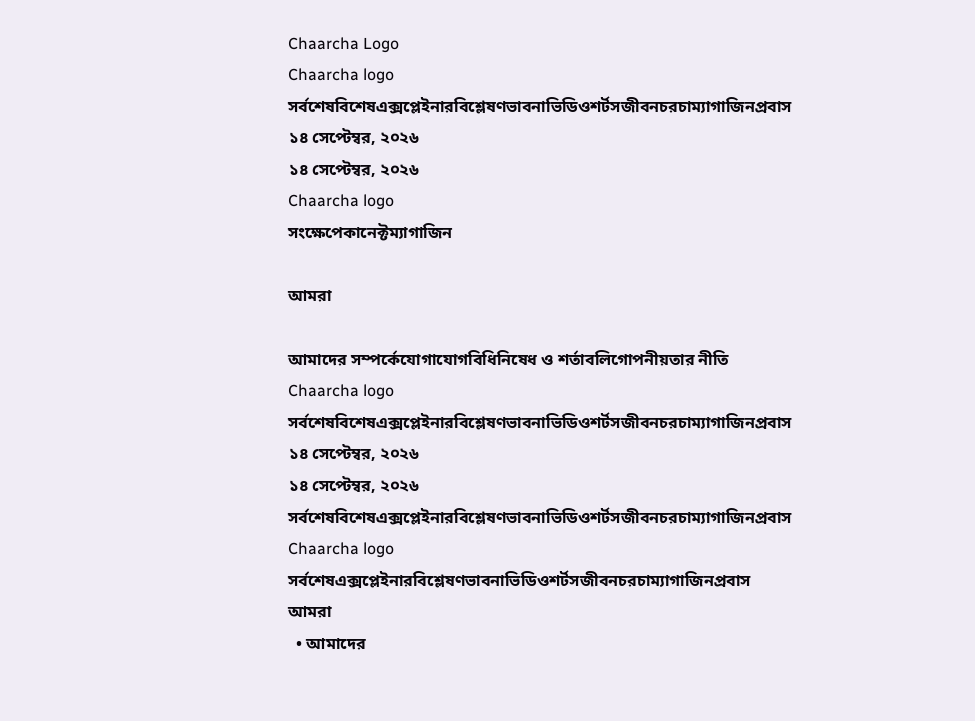Chaarcha Logo
Chaarcha logo
সর্বশেষবিশেষএক্সপ্লেইনারবিশ্লেষণভাবনাভিডিওশর্টসজীবনচরচাম্যাগাজিনপ্রবাস
১৪ সেপ্টেম্বর, ২০২৬
১৪ সেপ্টেম্বর, ২০২৬
Chaarcha logo
সংক্ষেপেকানেক্টম্যাগাজিন

আমরা

আমাদের সম্পর্কেযোগাযোগবিধিনিষেধ ও শর্তাবলিগোপনীয়তার নীতি
Chaarcha logo
সর্বশেষবিশেষএক্সপ্লেইনারবিশ্লেষণভাবনাভিডিওশর্টসজীবনচরচাম্যাগাজিনপ্রবাস
১৪ সেপ্টেম্বর, ২০২৬
১৪ সেপ্টেম্বর, ২০২৬
সর্বশেষবিশেষএক্সপ্লেইনারবিশ্লেষণভাবনাভিডিওশর্টসজীবনচরচাম্যাগাজিনপ্রবাস
Chaarcha logo
সর্বশেষএক্সপ্লেইনারবিশ্লেষণভাবনাভিডিওশর্টসজীবনচরচাম্যাগাজিনপ্রবাস
আমরা
  • আমাদের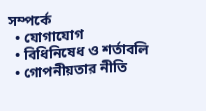সম্পর্কে
  • যোগাযোগ
  • বিধিনিষেধ ও শর্তাবলি
  • গোপনীয়তার নীতি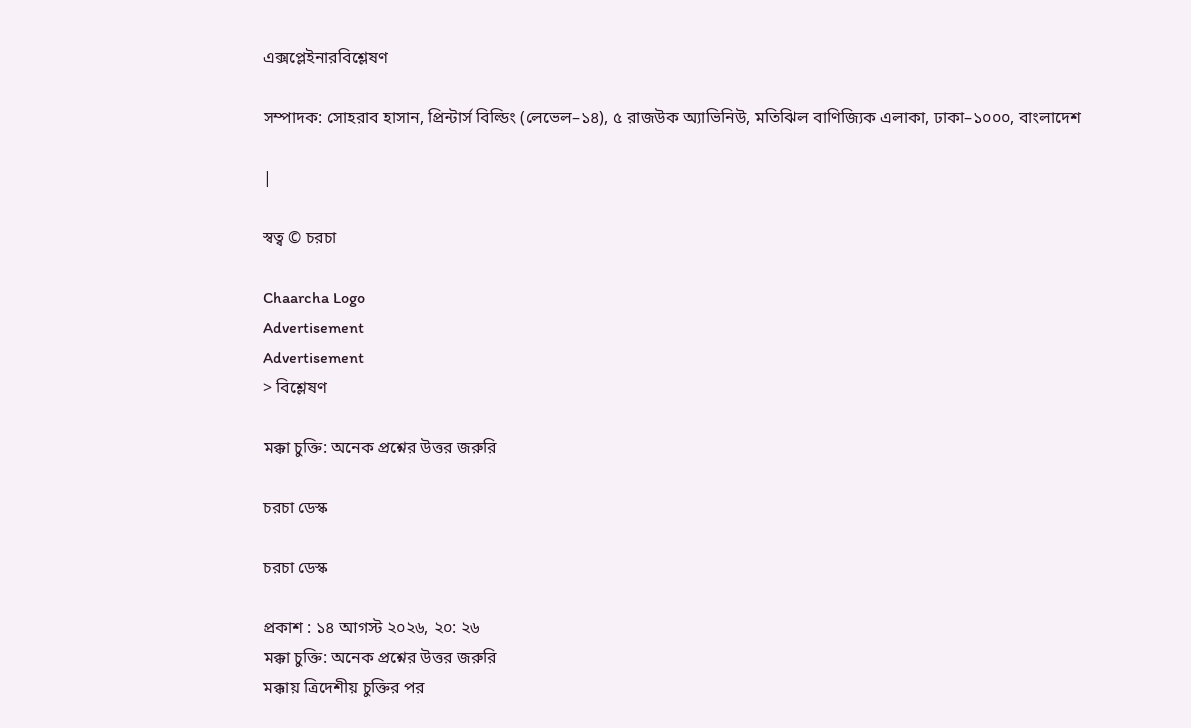এক্সপ্লেইনারবিশ্লেষণ

সম্পাদক: সোহরাব হাসান, প্রিন্টার্স বিল্ডিং (লেভেল–১৪), ৫ রাজউক অ্যাভিনিউ, মতিঝিল বাণিজ্যিক এলাকা, ঢাকা–১০০০, বাংলাদেশ

|

স্বত্ব © চরচা

Chaarcha Logo
Advertisement
Advertisement
> বিশ্লেষণ

মক্কা চুক্তি: অনেক প্রশ্নের উত্তর জরুরি

চরচা ডেস্ক

চরচা ডেস্ক

প্রকাশ : ১৪ আগস্ট ২০২৬, ২০: ২৬
মক্কা চুক্তি: অনেক প্রশ্নের উত্তর জরুরি
মক্কায় ত্রিদেশীয় চুক্তির পর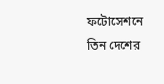ফটোসেশনে তিন দেশের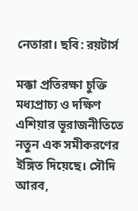নেতারা। ছবি: রয়টার্স

মক্কা প্রতিরক্ষা চুক্তি মধ্যপ্রাচ্য ও দক্ষিণ এশিয়ার ভূরাজনীতিতে নতুন এক সমীকরণের ইঙ্গিত দিয়েছে। সৌদি আরব,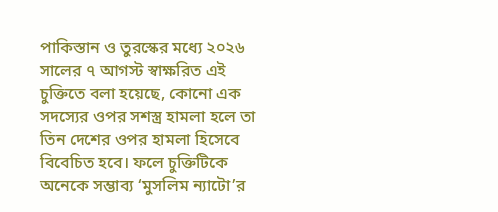পাকিস্তান ও তুরস্কের মধ্যে ২০২৬ সালের ৭ আগস্ট স্বাক্ষরিত এই চুক্তিতে বলা হয়েছে, কোনো এক সদস্যের ওপর সশস্ত্র হামলা হলে তা তিন দেশের ওপর হামলা হিসেবে বিবেচিত হবে। ফলে চুক্তিটিকে অনেকে সম্ভাব্য ‘মুসলিম ন্যাটো’র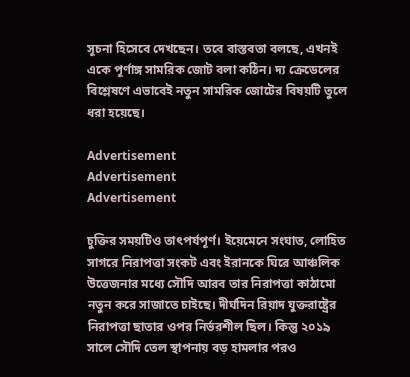সূচনা হিসেবে দেখছেন। তবে বাস্তবতা বলছে, এখনই একে পূর্ণাঙ্গ সামরিক জোট বলা কঠিন। দ্য ক্রেডেলের বিশ্লেষণে এভাবেই নতুন সামরিক জোটের বিষয়টি তুলে ধরা হয়েছে।

Advertisement
Advertisement
Advertisement

চুক্তির সময়টিও তাৎপর্যপূর্ণ। ইয়েমেনে সংঘাত, লোহিত সাগরে নিরাপত্তা সংকট এবং ইরানকে ঘিরে আঞ্চলিক উত্তেজনার মধ্যে সৌদি আরব তার নিরাপত্তা কাঠামো নতুন করে সাজাতে চাইছে। দীর্ঘদিন রিয়াদ যুক্তরাষ্ট্রের নিরাপত্তা ছাতার ওপর নির্ভরশীল ছিল। কিন্তু ২০১৯ সালে সৌদি তেল স্থাপনায় বড় হামলার পরও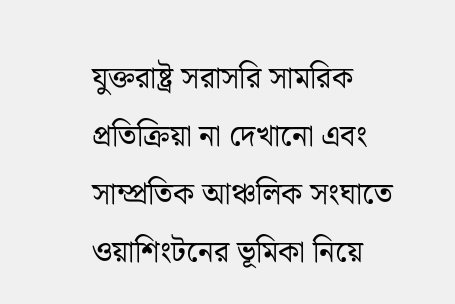যুক্তরাষ্ট্র সরাসরি সামরিক প্রতিক্রিয়া না দেখানো এবং সাম্প্রতিক আঞ্চলিক সংঘাতে ওয়াশিংটনের ভূমিকা নিয়ে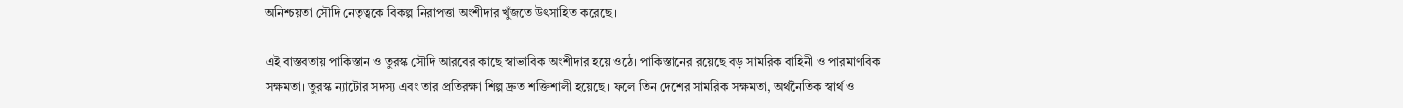অনিশ্চয়তা সৌদি নেতৃত্বকে বিকল্প নিরাপত্তা অংশীদার খুঁজতে উৎসাহিত করেছে।

এই বাস্তবতায় পাকিস্তান ও তুরস্ক সৌদি আরবের কাছে স্বাভাবিক অংশীদার হয়ে ওঠে। পাকিস্তানের রয়েছে বড় সামরিক বাহিনী ও পারমাণবিক সক্ষমতা। তুরস্ক ন্যাটোর সদস্য এবং তার প্রতিরক্ষা শিল্প দ্রুত শক্তিশালী হয়েছে। ফলে তিন দেশের সামরিক সক্ষমতা, অর্থনৈতিক স্বার্থ ও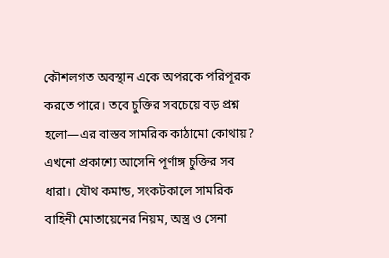কৌশলগত অবস্থান একে অপরকে পরিপূরক করতে পারে। তবে চুক্তির সবচেয়ে বড় প্রশ্ন হলো—এর বাস্তব সামরিক কাঠামো কোথায়? এখনো প্রকাশ্যে আসেনি পূর্ণাঙ্গ চুক্তির সব ধারা। যৌথ কমান্ড, সংকটকালে সামরিক বাহিনী মোতায়েনের নিয়ম, অস্ত্র ও সেনা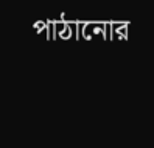পাঠানোর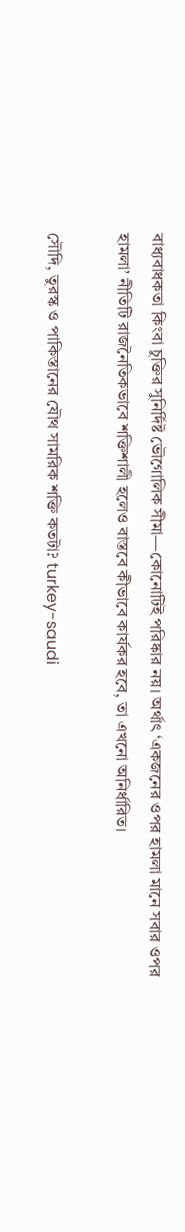বাধ্যবাধকতা কিংবা চুক্তির সুনির্দিষ্ট ভৌগোলিক সীমা—কোনোটিই পরিষ্কার নয়। অর্থাৎ ‘একজনের ওপর হামলা মানে সবার ওপর হামলা’ নীতিটি রাজনৈতিকভাবে শক্তিশালী হলেও বাস্তবে কীভাবে কার্যকর হবে, তা এখনো অনির্ধারিত।

সৌদি, তুরস্ক ও পাকিস্তানের যৌথ সামরিক শক্তি কতটা? turkey-saudi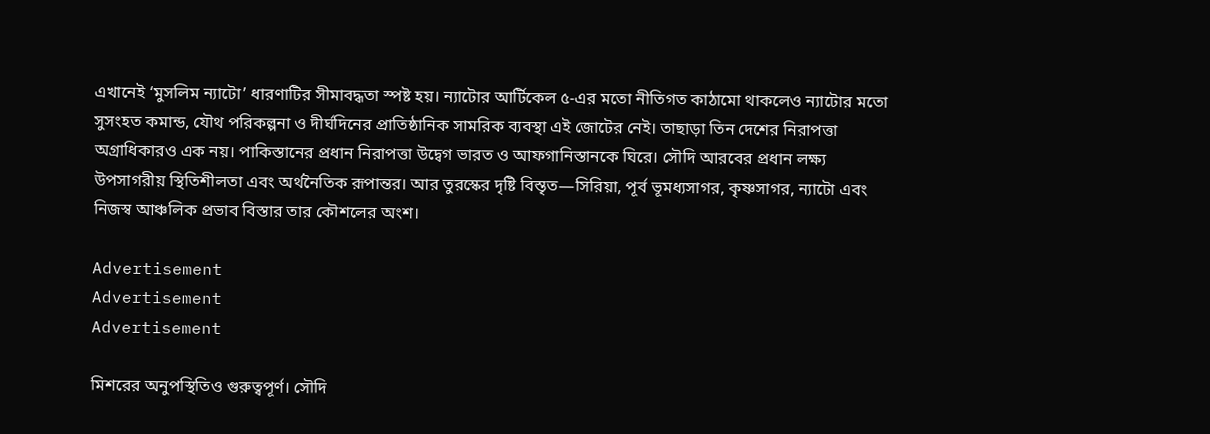এখানেই ‘মুসলিম ন্যাটো’ ধারণাটির সীমাবদ্ধতা স্পষ্ট হয়। ন্যাটোর আর্টিকেল ৫-এর মতো নীতিগত কাঠামো থাকলেও ন্যাটোর মতো সুসংহত কমান্ড, যৌথ পরিকল্পনা ও দীর্ঘদিনের প্রাতিষ্ঠানিক সামরিক ব্যবস্থা এই জোটের নেই। তাছাড়া তিন দেশের নিরাপত্তা অগ্রাধিকারও এক নয়। পাকিস্তানের প্রধান নিরাপত্তা উদ্বেগ ভারত ও আফগানিস্তানকে ঘিরে। সৌদি আরবের প্রধান লক্ষ্য উপসাগরীয় স্থিতিশীলতা এবং অর্থনৈতিক রূপান্তর। আর তুরস্কের দৃষ্টি বিস্তৃত—সিরিয়া, পূর্ব ভূমধ্যসাগর, কৃষ্ণসাগর, ন্যাটো এবং নিজস্ব আঞ্চলিক প্রভাব বিস্তার তার কৌশলের অংশ।

Advertisement
Advertisement
Advertisement

মিশরের অনুপস্থিতিও গুরুত্বপূর্ণ। সৌদি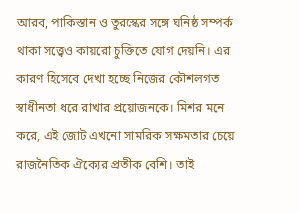আরব, পাকিস্তান ও তুরস্কের সঙ্গে ঘনিষ্ঠ সম্পর্ক থাকা সত্ত্বেও কায়রো চুক্তিতে যোগ দেয়নি। এর কারণ হিসেবে দেখা হচ্ছে নিজের কৌশলগত স্বাধীনতা ধরে রাখার প্রয়োজনকে। মিশর মনে করে, এই জোট এখনো সামরিক সক্ষমতার চেয়ে রাজনৈতিক ঐক্যের প্রতীক বেশি। তাই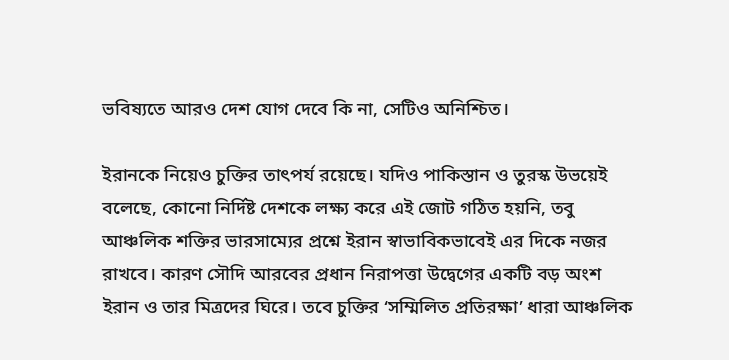ভবিষ্যতে আরও দেশ যোগ দেবে কি না, সেটিও অনিশ্চিত।

ইরানকে নিয়েও চুক্তির তাৎপর্য রয়েছে। যদিও পাকিস্তান ও তুরস্ক উভয়েই বলেছে, কোনো নির্দিষ্ট দেশকে লক্ষ্য করে এই জোট গঠিত হয়নি, তবু আঞ্চলিক শক্তির ভারসাম্যের প্রশ্নে ইরান স্বাভাবিকভাবেই এর দিকে নজর রাখবে। কারণ সৌদি আরবের প্রধান নিরাপত্তা উদ্বেগের একটি বড় অংশ ইরান ও তার মিত্রদের ঘিরে। তবে চুক্তির ‘সম্মিলিত প্রতিরক্ষা’ ধারা আঞ্চলিক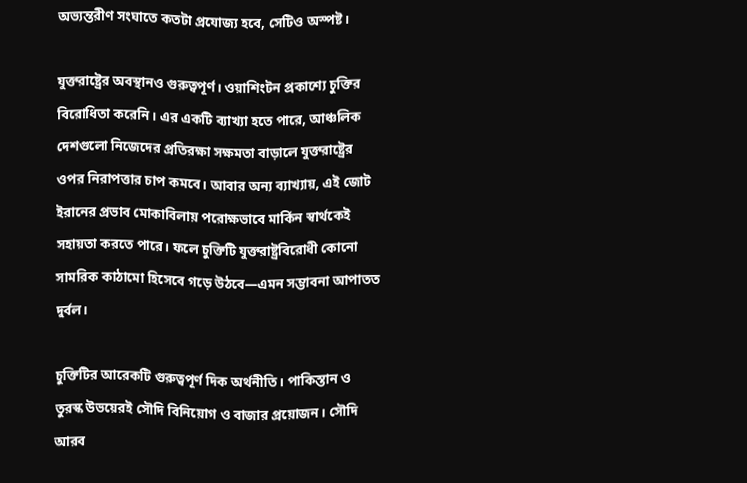অভ্যন্তরীণ সংঘাতে কতটা প্রযোজ্য হবে, সেটিও অস্পষ্ট।

যুক্তরাষ্ট্রের অবস্থানও গুরুত্বপূর্ণ। ওয়াশিংটন প্রকাশ্যে চুক্তির বিরোধিতা করেনি। এর একটি ব্যাখ্যা হতে পারে, আঞ্চলিক দেশগুলো নিজেদের প্রতিরক্ষা সক্ষমতা বাড়ালে যুক্তরাষ্ট্রের ওপর নিরাপত্তার চাপ কমবে। আবার অন্য ব্যাখ্যায়, এই জোট ইরানের প্রভাব মোকাবিলায় পরোক্ষভাবে মার্কিন স্বার্থকেই সহায়তা করতে পারে। ফলে চুক্তিটি যুক্তরাষ্ট্রবিরোধী কোনো সামরিক কাঠামো হিসেবে গড়ে উঠবে—এমন সম্ভাবনা আপাতত দুর্বল।

চুক্তিটির আরেকটি গুরুত্বপূর্ণ দিক অর্থনীতি। পাকিস্তান ও তুরস্ক উভয়েরই সৌদি বিনিয়োগ ও বাজার প্রয়োজন। সৌদি আরব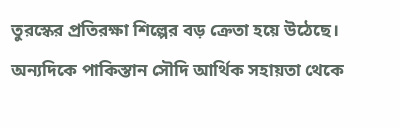তুরস্কের প্রতিরক্ষা শিল্পের বড় ক্রেতা হয়ে উঠেছে। অন্যদিকে পাকিস্তান সৌদি আর্থিক সহায়তা থেকে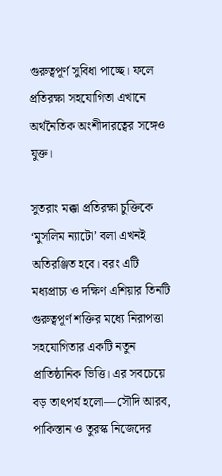গুরুত্বপূর্ণ সুবিধা পাচ্ছে। ফলে প্রতিরক্ষা সহযোগিতা এখানে অর্থনৈতিক অংশীদারত্বের সঙ্গেও যুক্ত।

সুতরাং মক্কা প্রতিরক্ষা চুক্তিকে ‘মুসলিম ন্যাটো’ বলা এখনই অতিরঞ্জিত হবে। বরং এটি মধ্যপ্রাচ্য ও দক্ষিণ এশিয়ার তিনটি গুরুত্বপূর্ণ শক্তির মধ্যে নিরাপত্তা সহযোগিতার একটি নতুন প্রাতিষ্ঠানিক ভিত্তি। এর সবচেয়ে বড় তাৎপর্য হলো—সৌদি আরব, পাকিস্তান ও তুরস্ক নিজেদের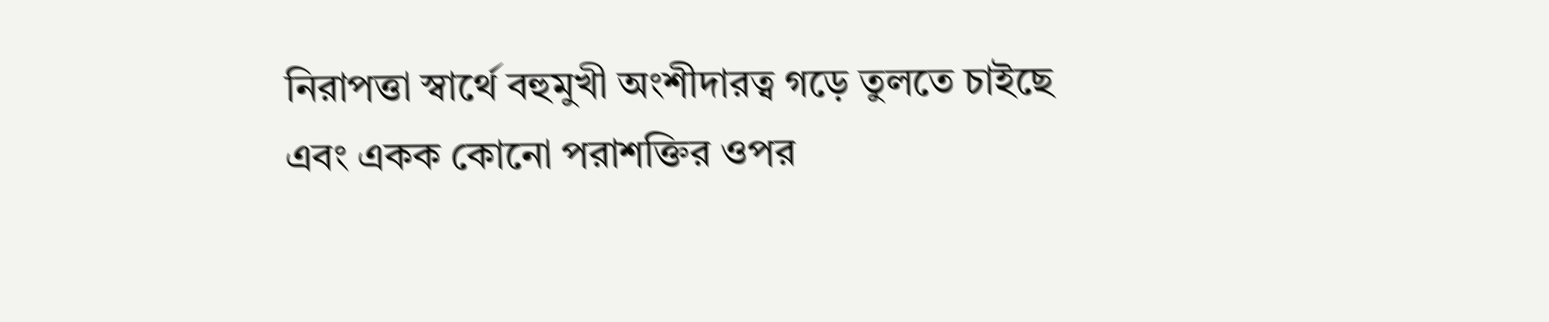নিরাপত্তা স্বার্থে বহুমুখী অংশীদারত্ব গড়ে তুলতে চাইছে এবং একক কোনো পরাশক্তির ওপর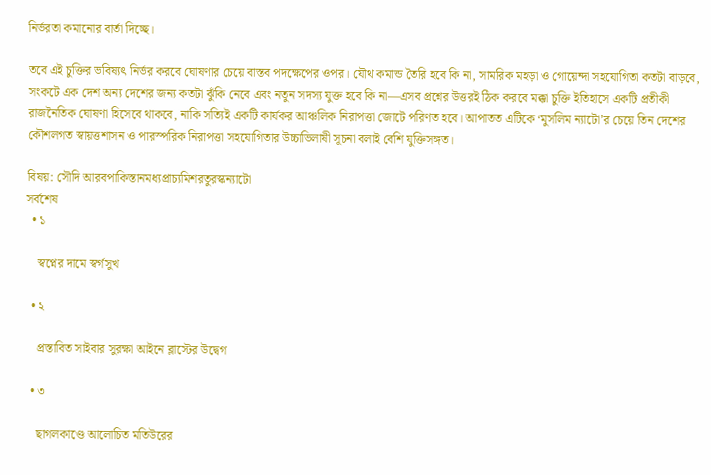নির্ভরতা কমানোর বার্তা দিচ্ছে।

তবে এই চুক্তির ভবিষ্যৎ নির্ভর করবে ঘোষণার চেয়ে বাস্তব পদক্ষেপের ওপর। যৌথ কমান্ড তৈরি হবে কি না, সামরিক মহড়া ও গোয়েন্দা সহযোগিতা কতটা বাড়বে, সংকটে এক দেশ অন্য দেশের জন্য কতটা ঝুঁকি নেবে এবং নতুন সদস্য যুক্ত হবে কি না—এসব প্রশ্নের উত্তরই ঠিক করবে মক্কা চুক্তি ইতিহাসে একটি প্রতীকী রাজনৈতিক ঘোষণা হিসেবে থাকবে, নাকি সত্যিই একটি কার্যকর আঞ্চলিক নিরাপত্তা জোটে পরিণত হবে। আপাতত এটিকে ‘মুসলিম ন্যাটো’র চেয়ে তিন দেশের কৌশলগত স্বায়ত্তশাসন ও পারস্পরিক নিরাপত্তা সহযোগিতার উচ্চাভিলাষী সূচনা বলাই বেশি যুক্তিসঙ্গত।

বিষয়: সৌদি আরবপাকিস্তানমধ্যপ্রাচ্যমিশরতুরস্কন্যাটো
সর্বশেষ
  • ১

    স্বপ্নের দামে স্বর্গসুখ

  • ২

    প্রস্তাবিত সাইবার সুরক্ষা আইনে ব্লাস্টের উদ্বেগ

  • ৩

    ছাগলকাণ্ডে আলোচিত মতিউরের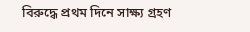বিরুদ্ধে প্রথম দিনে সাক্ষ্য গ্রহণ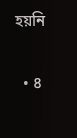হয়নি

  • ৪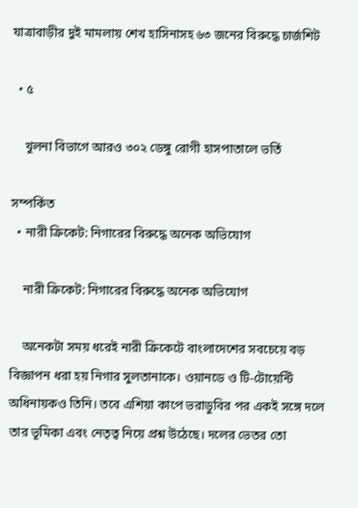যাত্রাবাড়ীর দুই মামলায় শেখ হাসিনাসহ ৬৩ জনের বিরুদ্ধে চার্জশিট

  • ৫

    খুলনা বিভাগে আরও ৩০২ ডেঙ্গু রোগী হাসপাতালে ভর্তি

সম্পর্কিত
  • নারী ক্রিকেট: নিগারের বিরুদ্ধে অনেক অভিযোগ

    নারী ক্রিকেট: নিগারের বিরুদ্ধে অনেক অভিযোগ

    অনেকটা সময় ধরেই নারী ক্রিকেটে বাংলাদেশের সবচেয়ে বড় বিজ্ঞাপন ধরা হয় নিগার সুলতানাকে। ওয়ানডে ও টি-টোয়েন্টি অধিনায়কও তিনি। তবে এশিয়া কাপে ভরাডুবির পর একই সঙ্গে দলে তার ভূমিকা এবং নেতৃত্ব নিয়ে প্রশ্ন উঠেছে। দলের ভেতর তো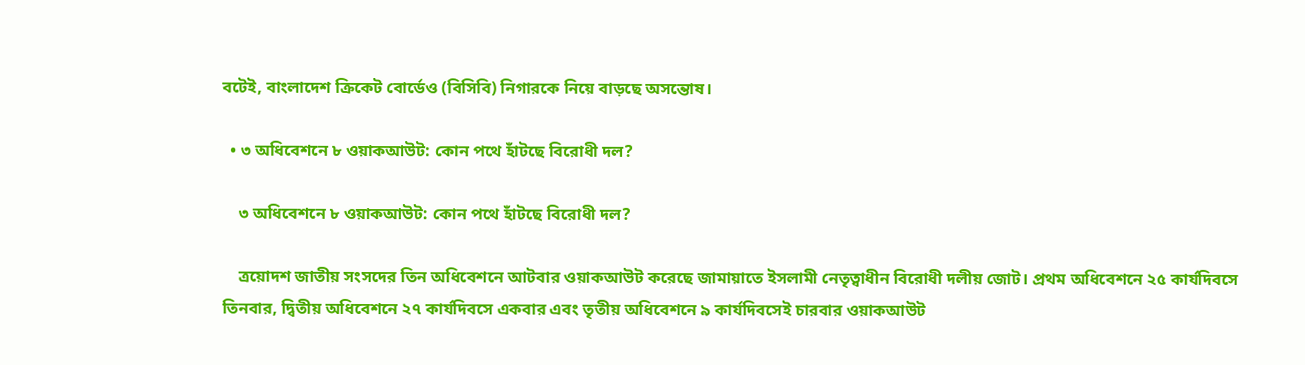বটেই, বাংলাদেশ ক্রিকেট বোর্ডেও (বিসিবি) নিগারকে নিয়ে বাড়ছে অসন্তোষ।

  • ৩ অধিবেশনে ৮ ওয়াকআউট: কোন পথে হাঁটছে বিরোধী দল?

    ৩ অধিবেশনে ৮ ওয়াকআউট: কোন পথে হাঁটছে বিরোধী দল?

    ত্রয়োদশ জাতীয় সংসদের তিন অধিবেশনে আটবার ওয়াকআউট করেছে জামায়াতে ইসলামী নেতৃত্বাধীন বিরোধী দলীয় জোট। প্রথম অধিবেশনে ২৫ কার্যদিবসে তিনবার, দ্বিতীয় অধিবেশনে ২৭ কার্যদিবসে একবার এবং তৃতীয় অধিবেশনে ৯ কার্যদিবসেই চারবার ওয়াকআউট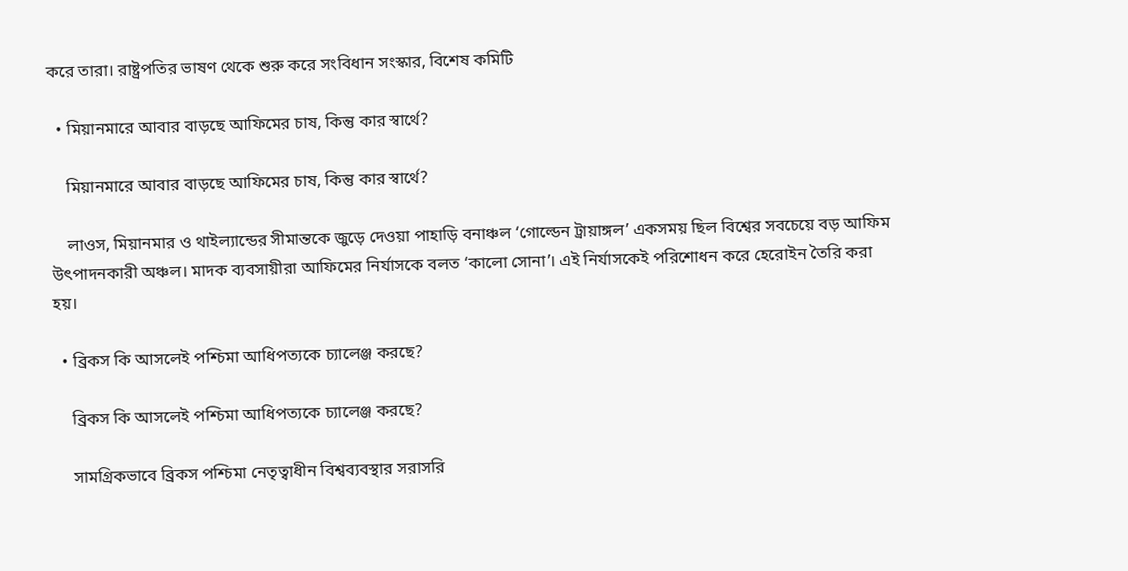করে তারা। রাষ্ট্রপতির ভাষণ থেকে শুরু করে সংবিধান সংস্কার, বিশেষ কমিটি

  • মিয়ানমারে আবার বাড়ছে আফিমের চাষ, কিন্তু কার স্বার্থে?

    মিয়ানমারে আবার বাড়ছে আফিমের চাষ, কিন্তু কার স্বার্থে?

    লাওস, মিয়ানমার ও থাইল্যান্ডের সীমান্তকে জুড়ে দেওয়া পাহাড়ি বনাঞ্চল ‘গোল্ডেন ট্রায়াঙ্গল’ একসময় ছিল বিশ্বের সবচেয়ে বড় আফিম উৎপাদনকারী অঞ্চল। মাদক ব্যবসায়ীরা আফিমের নির্যাসকে বলত ‘কালো সোনা’। এই নির্যাসকেই পরিশোধন করে হেরোইন তৈরি করা হয়।

  • ব্রিকস কি আসলেই পশ্চিমা আধিপত্যকে চ্যালেঞ্জ করছে?

    ব্রিকস কি আসলেই পশ্চিমা আধিপত্যকে চ্যালেঞ্জ করছে?

    সামগ্রিকভাবে ব্রিকস পশ্চিমা নেতৃত্বাধীন বিশ্বব্যবস্থার সরাসরি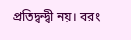প্রতিদ্বন্দ্বী নয়। বরং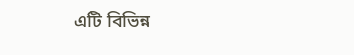এটি বিভিন্ন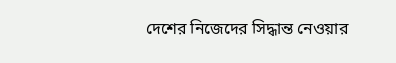দেশের নিজেদের সিদ্ধান্ত নেওয়ার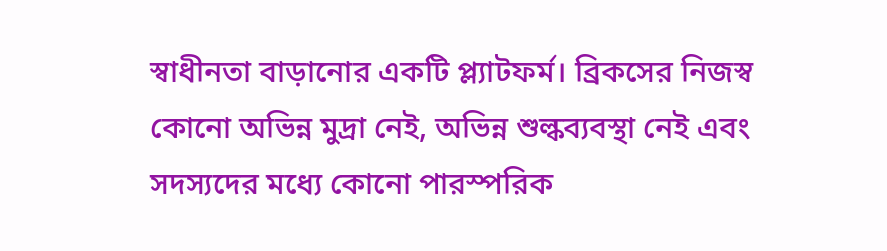স্বাধীনতা বাড়ানোর একটি প্ল্যাটফর্ম। ব্রিকসের নিজস্ব কোনো অভিন্ন মুদ্রা নেই, অভিন্ন শুল্কব্যবস্থা নেই এবং সদস্যদের মধ্যে কোনো পারস্পরিক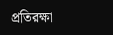প্রতিরক্ষা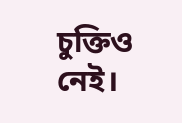চুক্তিও নেই।